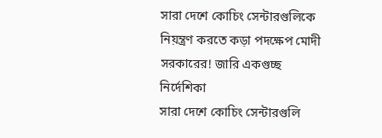সারা দেশে কোচিং সেন্টারগুলিকে নিয়ন্ত্রণ করতে কড়া পদক্ষেপ মোদী সরকারের! জারি একগুচ্ছ নির্দেশিকা
সারা দেশে কোচিং সেন্টারগুলি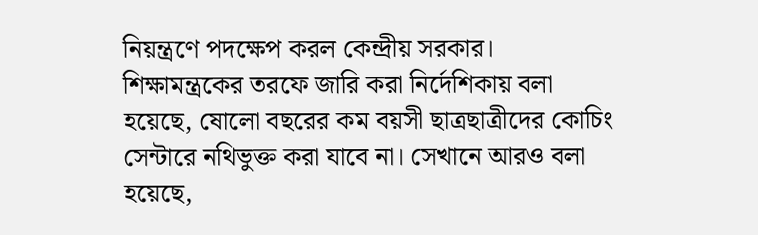নিয়ন্ত্রণে পদক্ষেপ করল কেন্দ্রীয় সরকার। শিক্ষামন্ত্রকের তরফে জারি করা নির্দেশিকায় বলা হয়েছে, ষোলো বছরের কম বয়সী ছাত্রছাত্রীদের কোচিং সেন্টারে নথিভুক্ত করা যাবে না। সেখানে আরও বলা হয়েছে,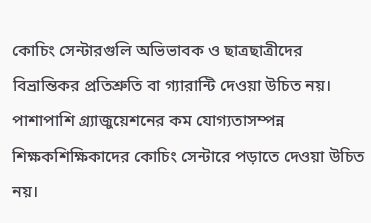কোচিং সেন্টারগুলি অভিভাবক ও ছাত্রছাত্রীদের বিভ্রান্তিকর প্রতিশ্রুতি বা গ্যারান্টি দেওয়া উচিত নয়। পাশাপাশি গ্র্যাজুয়েশনের কম যোগ্যতাসম্পন্ন শিক্ষকশিক্ষিকাদের কোচিং সেন্টারে পড়াতে দেওয়া উচিত নয়।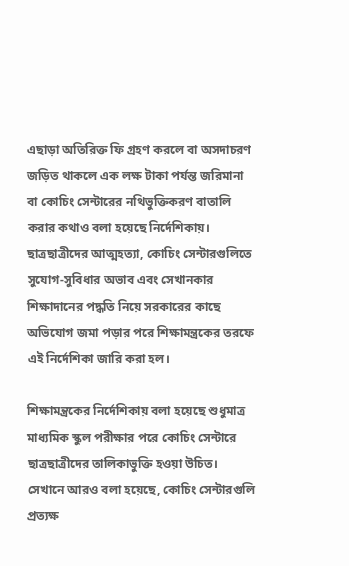এছাড়া অতিরিক্ত ফি গ্রহণ করলে বা অসদাচরণ জড়িত থাকলে এক লক্ষ টাকা পর্যন্ত জরিমানা বা কোচিং সেন্টারের নথিভুক্তিকরণ বাতালি করার কথাও বলা হয়েছে নির্দেশিকায়। ছাত্রছাত্রীদের আত্মহত্যা, কোচিং সেন্টারগুলিতে সুযোগ-সুবিধার অভাব এবং সেখানকার শিক্ষাদানের পদ্ধতি নিয়ে সরকারের কাছে অভিযোগ জমা পড়ার পরে শিক্ষামন্ত্রকের তরফে এই নির্দেশিকা জারি করা হল।

শিক্ষামন্ত্রকের নির্দেশিকায় বলা হয়েছে শুধুমাত্র মাধ্যমিক স্কুল পরীক্ষার পরে কোচিং সেন্টারে ছাত্রছাত্রীদের তালিকাভুক্তি হওয়া উচিত। সেখানে আরও বলা হয়েছে, কোচিং সেন্টারগুলি প্রত্যক্ষ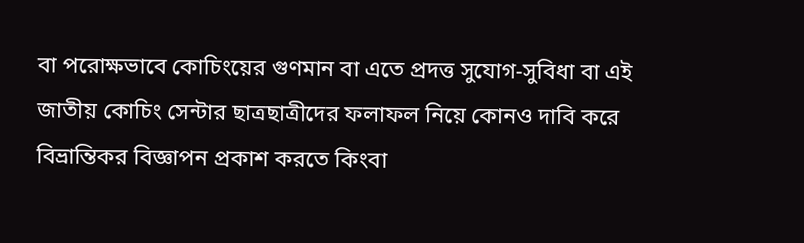বা পরোক্ষভাবে কোচিংয়ের গুণমান বা এতে প্রদত্ত সুযোগ-সুবিধা বা এই জাতীয় কোচিং সেন্টার ছাত্রছাত্রীদের ফলাফল নিয়ে কোনও দাবি করে বিভ্রান্তিকর বিজ্ঞাপন প্রকাশ করতে কিংবা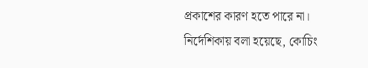প্রকাশের কারণ হতে পারে না।
নির্দেশিকায় বলা হয়েছে, কোচিং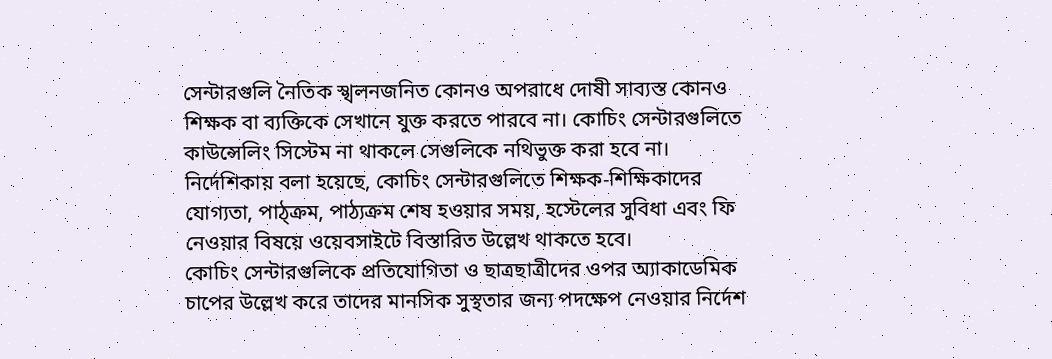সেন্টারগুলি নৈতিক স্খলনজনিত কোনও অপরাধে দোষী সাব্যস্ত কোনও শিক্ষক বা ব্যক্তিকে সেখানে যুক্ত করতে পারবে না। কোচিং সেন্টারগুলিতে কাউন্সেলিং সিস্টেম না থাকলে সেগুলিকে নথিভুক্ত করা হবে না। নির্দেশিকায় বলা হয়েছে, কোচিং সেন্টারগুলিতে শিক্ষক-শিক্ষিকাদের যোগ্যতা, পাঠ্ক্রম, পাঠ্যক্রম শেষ হওয়ার সময়, হস্টেলের সুবিধা এবং ফি নেওয়ার বিষয়ে ওয়েবসাইটে বিস্তারিত উল্লেখ থাকতে হবে।
কোচিং সেন্টারগুলিকে প্রতিযোগিতা ও ছাত্রছাত্রীদের ওপর অ্যাকাডেমিক চাপের উল্লেখ করে তাদের মানসিক সুস্থতার জন্য পদক্ষেপ নেওয়ার নির্দেশ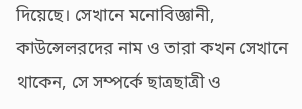দিয়েছে। সেখানে মনোবিজ্ঞানী, কাউন্সেলরদের নাম ও তারা কখন সেখানে থাকেন, সে সম্পর্কে ছাত্রছাত্রী ও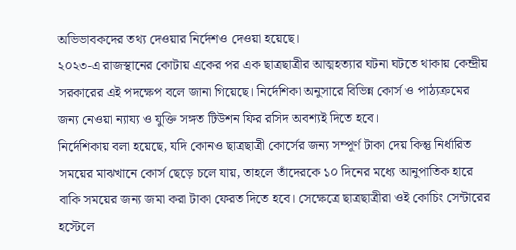অভিভাবকদের তথ্য দেওয়ার নির্দেশও দেওয়া হয়েছে।
২০২৩-এ রাজস্থানের কোটায় একের পর এক ছাত্রছাত্রীর আত্মহত্যার ঘটনা ঘটতে থাকায় কেন্দ্রীয় সরকারের এই পদক্ষেপ বলে জানা গিয়েছে। নির্দেশিকা অনুসারে বিভিন্ন কোর্স ও পাঠ্যক্রমের জন্য নেওয়া ন্যায্য ও যুক্তি সঙ্গত টিউশন ফির রসিদ অবশ্যই দিতে হবে।
নির্দেশিকায় বলা হয়েছে, যদি কোনও ছাত্রছাত্রী কোর্সের জন্য সম্পূর্ণ টাকা দেয় কিন্তু নির্ধারিত সময়ের মাঝখানে কোর্স ছেড়ে চলে যায়, তাহলে তাঁদেরকে ১০ দিনের মধ্যে আনুপাতিক হারে বাকি সময়ের জন্য জমা করা টাকা ফেরত দিতে হবে। সেক্ষেত্রে ছাত্রছাত্রীরা ওই কোচিং সেন্টারের হস্টেলে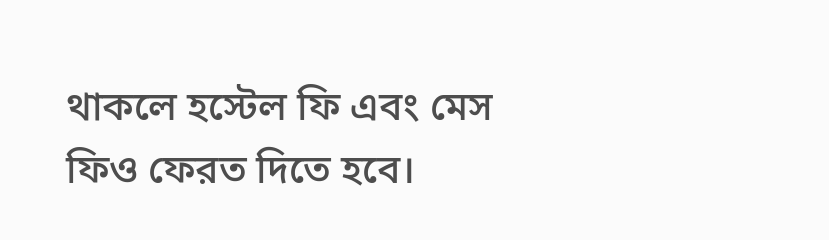থাকলে হস্টেল ফি এবং মেস ফিও ফেরত দিতে হবে।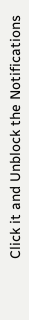Click it and Unblock the Notifications